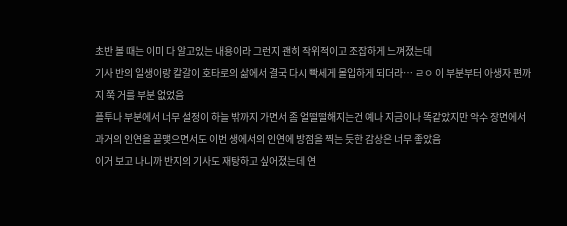초반 볼 때는 이미 다 알고있는 내용이라 그런지 괜히 작위적이고 조잡하게 느껴졌는데
기사 반의 일생이랑 칼갈이 호타로의 삶에서 결국 다시 빡세게 몰입하게 되더라… ㄹㅇ 이 부분부터 아생자 편까지 쭉 거를 부분 없었음
플투나 부분에서 너무 설정이 하늘 밖까지 가면서 좀 얼떨떨해지는건 예나 지금이나 똑같았지만 악수 장면에서 과거의 인연을 끝맺으면서도 이번 생에서의 인연에 방점을 찍는 듯한 감상은 너무 좋았음
이거 보고 나니까 반지의 기사도 재탕하고 싶어졌는데 연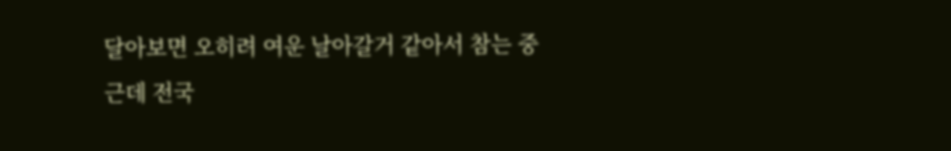달아보면 오히려 여운 날아갈거 같아서 참는 중
근데 전국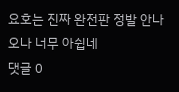요호는 진짜 완전판 정발 안나오나 너무 아쉽네
댓글 0